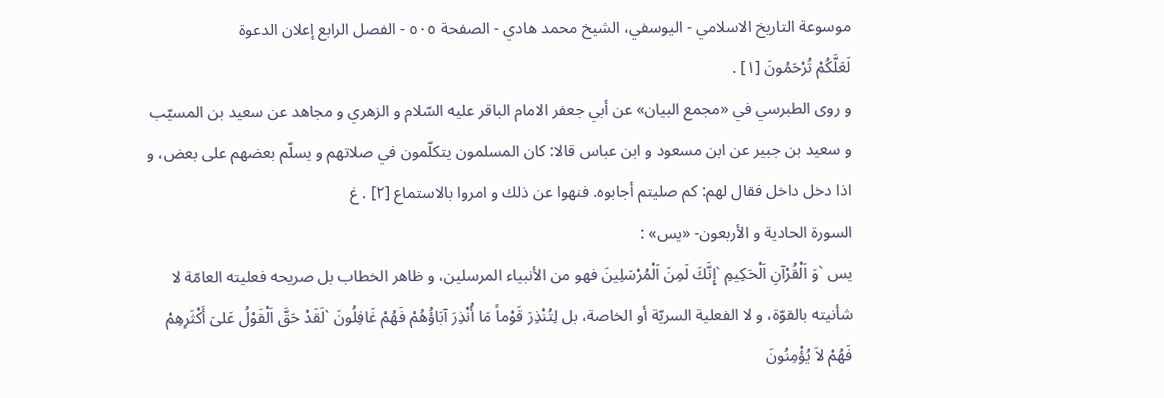موسوعة التاريخ الاسلامي - اليوسفي، الشيخ محمد هادي - الصفحة ٥٠٥ - الفصل الرابع إعلان الدعوة
لَعَلَّكُمْ تُرْحَمُونَ [١] .
و روى الطبرسي في «مجمع البيان» عن أبي جعفر الامام الباقر عليه السّلام و الزهري و مجاهد عن سعيد بن المسيّب و سعيد بن جبير عن ابن مسعود و ابن عباس قالا: كان المسلمون يتكلّمون في صلاتهم و يسلّم بعضهم على بعض، و اذا دخل داخل فقال لهم: كم صليتم أجابوه. فنهوا عن ذلك و امروا بالاستماع [٢] . غ
السورة الحادية و الأربعون- «يس» :
يس `وَ اَلْقُرْآنِ اَلْحَكِيمِ `إِنَّكَ لَمِنَ اَلْمُرْسَلِينَ فهو من الأنبياء المرسلين، و ظاهر الخطاب بل صريحه فعليته العامّة لا شأنيته بالقوّة، و لا الفعلية السريّة أو الخاصة، بل لِتُنْذِرَ قَوْماً مَا أُنْذِرَ آبَاؤُهُمْ فَهُمْ غَافِلُونَ `لَقَدْ حَقَّ اَلْقَوْلُ عَلىَ أَكْثَرِهِمْ فَهُمْ لاَ يُؤْمِنُونَ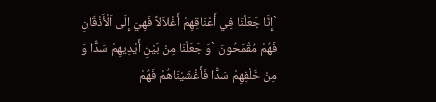`إِنَّا جَعَلْنَا فِي أَعْنَاقِهِمْ أَغْلاَلاً فَهِيَ إِلَى اَلْأَذْقَانِ فَهُمْ مُقْمَحُونَ `وَ جَعَلْنَا مِنْ بَيْنِ أَيْدِيهِمْ سَدًّا وَ مِنْ خَلْفِهِمْ سَدًّا فَأَغْشَيْنَاهُمْ فَهُمْ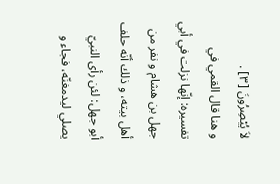لاَ يُبْصِرُونَ [٣] .
و هنا قال القمي في تفسيره: إنّها نزلت في أبي جهل بن هشام و نفر من أهل بيته، و ذلك أنّه حلف أبو جهل: لئن رأى النبيّ يصلي ليدمغنّه، فجاء و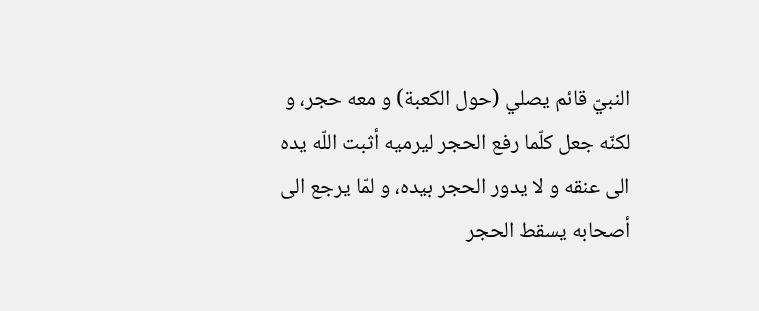النبيّ قائم يصلي (حول الكعبة) و معه حجر، و لكنّه جعل كلّما رفع الحجر ليرميه أثبت اللّه يده الى عنقه و لا يدور الحجر بيده، و لمّا يرجع الى أصحابه يسقط الحجر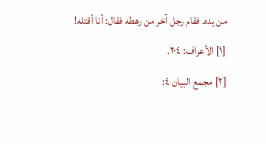من يده. فقام رجل آخر من رهطه فقال: أنا أقتله!
[١] الأعراف: ٢٠٤.
[٢] مجمع البيان ٤: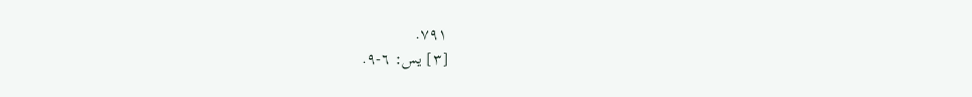٧٩١.
[٣] يس: ٦-٩.